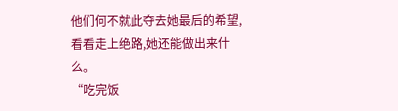他们何不就此夺去她最后的希望,看看走上绝路,她还能做出来什么。
“吃完饭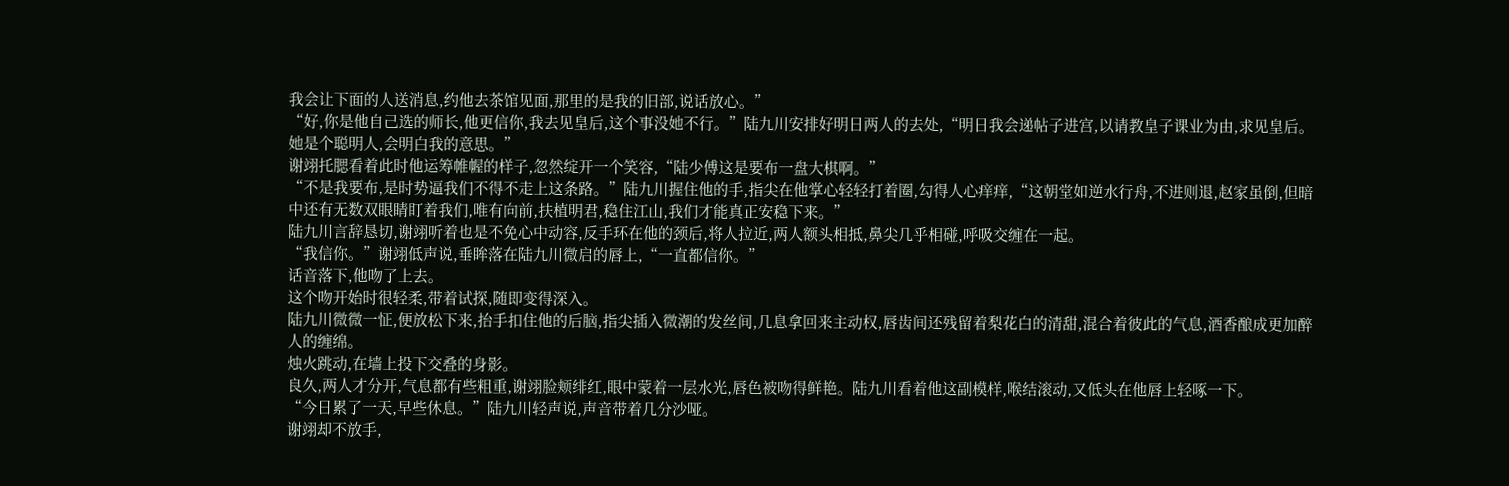我会让下面的人送消息,约他去茶馆见面,那里的是我的旧部,说话放心。”
“好,你是他自己选的师长,他更信你,我去见皇后,这个事没她不行。”陆九川安排好明日两人的去处,“明日我会递帖子进宫,以请教皇子课业为由,求见皇后。她是个聪明人,会明白我的意思。”
谢翊托腮看着此时他运筹帷幄的样子,忽然绽开一个笑容,“陆少傅这是要布一盘大棋啊。”
“不是我要布,是时势逼我们不得不走上这条路。”陆九川握住他的手,指尖在他掌心轻轻打着圈,勾得人心痒痒,“这朝堂如逆水行舟,不进则退,赵家虽倒,但暗中还有无数双眼睛盯着我们,唯有向前,扶植明君,稳住江山,我们才能真正安稳下来。”
陆九川言辞恳切,谢翊听着也是不免心中动容,反手环在他的颈后,将人拉近,两人额头相抵,鼻尖几乎相碰,呼吸交缠在一起。
“我信你。”谢翊低声说,垂眸落在陆九川微启的唇上,“一直都信你。”
话音落下,他吻了上去。
这个吻开始时很轻柔,带着试探,随即变得深入。
陆九川微微一怔,便放松下来,抬手扣住他的后脑,指尖插入微潮的发丝间,几息拿回来主动权,唇齿间还残留着梨花白的清甜,混合着彼此的气息,酒香酿成更加醉人的缠绵。
烛火跳动,在墙上投下交叠的身影。
良久,两人才分开,气息都有些粗重,谢翊脸颊绯红,眼中蒙着一层水光,唇色被吻得鲜艳。陆九川看着他这副模样,喉结滚动,又低头在他唇上轻啄一下。
“今日累了一天,早些休息。”陆九川轻声说,声音带着几分沙哑。
谢翊却不放手,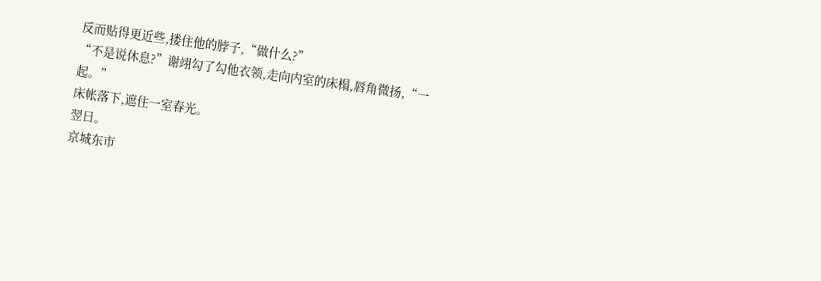反而贴得更近些,搂住他的脖子,“做什么?”
“不是说休息?”谢翊勾了勾他衣领,走向内室的床榻,唇角微扬,“一起。”
床帐落下,遮住一室春光。
翌日。
京城东市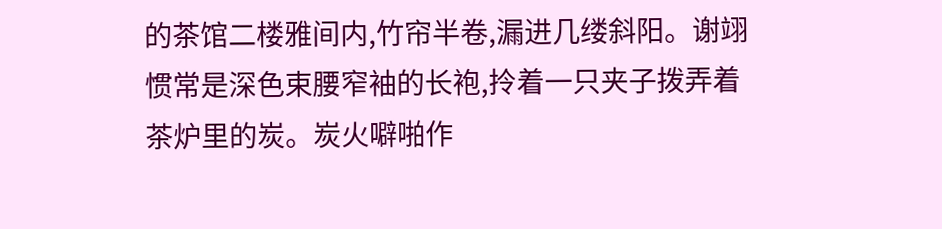的茶馆二楼雅间内,竹帘半卷,漏进几缕斜阳。谢翊惯常是深色束腰窄袖的长袍,拎着一只夹子拨弄着茶炉里的炭。炭火噼啪作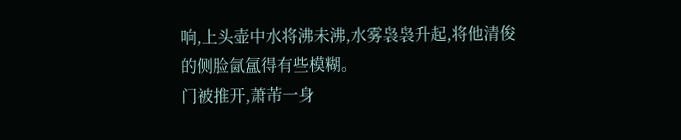响,上头壶中水将沸未沸,水雾袅袅升起,将他清俊的侧脸氤氲得有些模糊。
门被推开,萧芾一身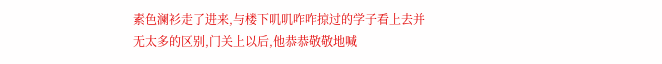素色澜衫走了进来,与楼下叽叽咋咋掠过的学子看上去并无太多的区别,门关上以后,他恭恭敬敬地喊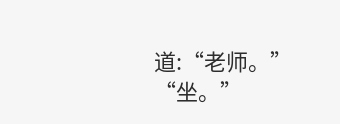道:“老师。”
“坐。”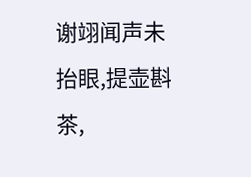谢翊闻声未抬眼,提壶斟茶,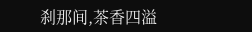刹那间,茶香四溢